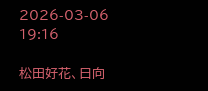2026-03-06 19:16

松田好花、日向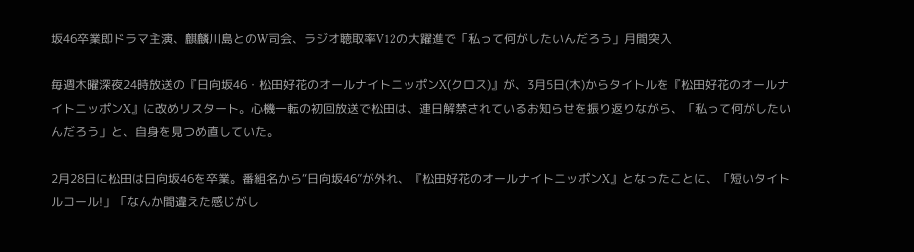坂46卒業即ドラマ主演、麒麟川島とのW司会、ラジオ聴取率V12の大躍進で「私って何がしたいんだろう」月間突入

毎週木曜深夜24時放送の『日向坂46・松田好花のオールナイトニッポンX(クロス)』が、3月5日(木)からタイトルを『松田好花のオールナイトニッポンX』に改めリスタート。心機一転の初回放送で松田は、連日解禁されているお知らせを振り返りながら、「私って何がしたいんだろう」と、自身を見つめ直していた。

2月28日に松田は日向坂46を卒業。番組名から“日向坂46”が外れ、『松田好花のオールナイトニッポンX』となったことに、「短いタイトルコール!」「なんか間違えた感じがし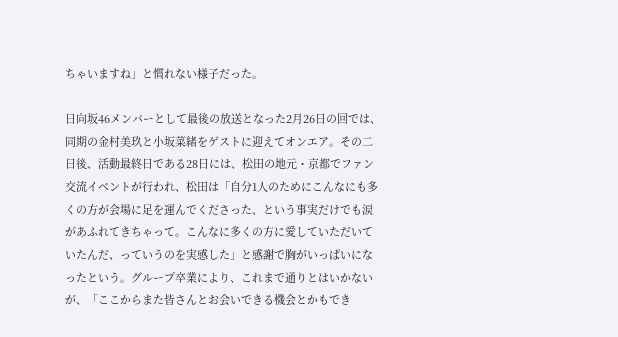ちゃいますね」と慣れない様子だった。

日向坂46メンバーとして最後の放送となった2月26日の回では、同期の金村美玖と小坂菜緒をゲストに迎えてオンエア。その二日後、活動最終日である28日には、松田の地元・京都でファン交流イベントが行われ、松田は「自分1人のためにこんなにも多くの方が会場に足を運んでくださった、という事実だけでも涙があふれてきちゃって。こんなに多くの方に愛していただいていたんだ、っていうのを実感した」と感謝で胸がいっぱいになったという。グループ卒業により、これまで通りとはいかないが、「ここからまた皆さんとお会いできる機会とかもでき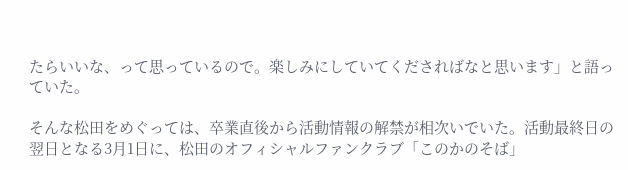たらいいな、って思っているので。楽しみにしていてくださればなと思います」と語っていた。

そんな松田をめぐっては、卒業直後から活動情報の解禁が相次いでいた。活動最終日の翌日となる3月1日に、松田のオフィシャルファンクラブ「このかのそば」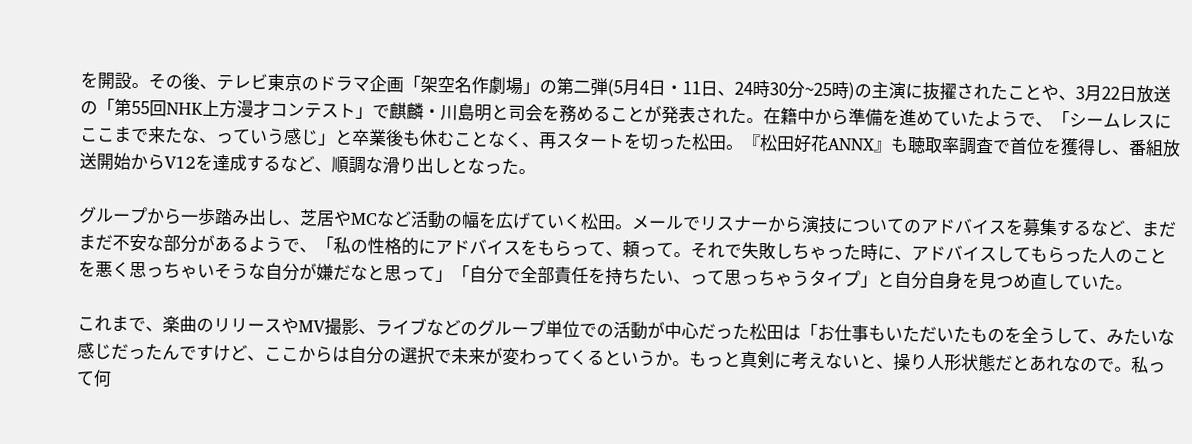を開設。その後、テレビ東京のドラマ企画「架空名作劇場」の第二弾(5月4日・11日、24時30分~25時)の主演に抜擢されたことや、3月22日放送の「第55回NHK上方漫才コンテスト」で麒麟・川島明と司会を務めることが発表された。在籍中から準備を進めていたようで、「シームレスにここまで来たな、っていう感じ」と卒業後も休むことなく、再スタートを切った松田。『松田好花ANNX』も聴取率調査で首位を獲得し、番組放送開始からV12を達成するなど、順調な滑り出しとなった。

グループから一歩踏み出し、芝居やMCなど活動の幅を広げていく松田。メールでリスナーから演技についてのアドバイスを募集するなど、まだまだ不安な部分があるようで、「私の性格的にアドバイスをもらって、頼って。それで失敗しちゃった時に、アドバイスしてもらった人のことを悪く思っちゃいそうな自分が嫌だなと思って」「自分で全部責任を持ちたい、って思っちゃうタイプ」と自分自身を見つめ直していた。

これまで、楽曲のリリースやMV撮影、ライブなどのグループ単位での活動が中心だった松田は「お仕事もいただいたものを全うして、みたいな感じだったんですけど、ここからは自分の選択で未来が変わってくるというか。もっと真剣に考えないと、操り人形状態だとあれなので。私って何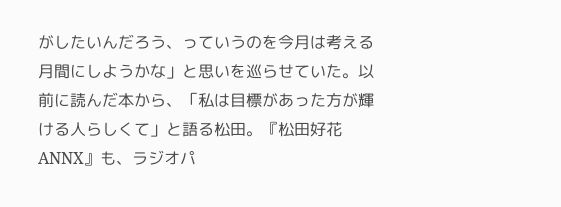がしたいんだろう、っていうのを今月は考える月間にしようかな」と思いを巡らせていた。以前に読んだ本から、「私は目標があった方が輝ける人らしくて」と語る松田。『松田好花ANNX』も、ラジオパ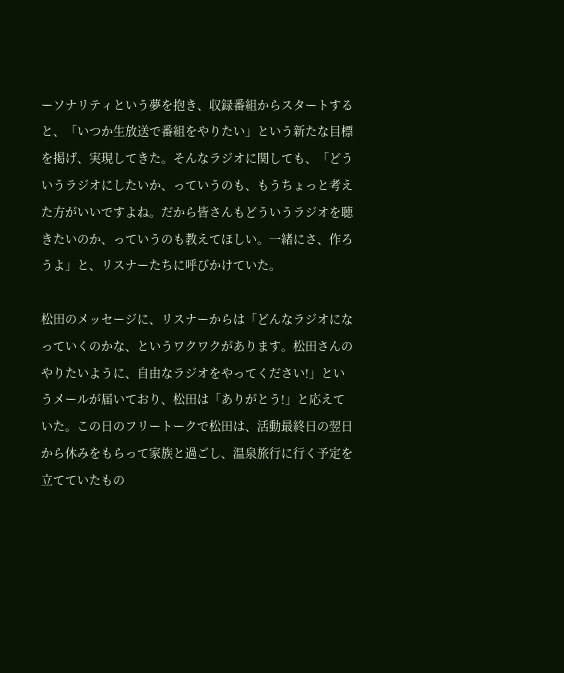ーソナリティという夢を抱き、収録番組からスタートすると、「いつか生放送で番組をやりたい」という新たな目標を掲げ、実現してきた。そんなラジオに関しても、「どういうラジオにしたいか、っていうのも、もうちょっと考えた方がいいですよね。だから皆さんもどういうラジオを聴きたいのか、っていうのも教えてほしい。一緒にさ、作ろうよ」と、リスナーたちに呼びかけていた。

松田のメッセージに、リスナーからは「どんなラジオになっていくのかな、というワクワクがあります。松田さんのやりたいように、自由なラジオをやってください!」というメールが届いており、松田は「ありがとう!」と応えていた。この日のフリートークで松田は、活動最終日の翌日から休みをもらって家族と過ごし、温泉旅行に行く予定を立てていたもの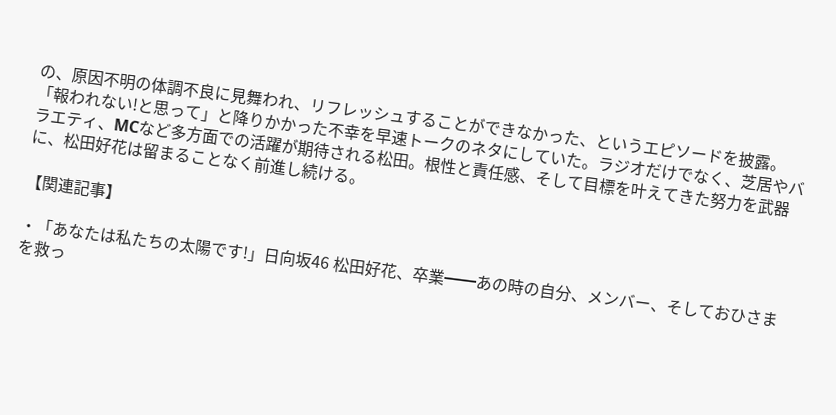の、原因不明の体調不良に見舞われ、リフレッシュすることができなかった、というエピソードを披露。「報われない!と思って」と降りかかった不幸を早速トークのネタにしていた。ラジオだけでなく、芝居やバラエティ、MCなど多方面での活躍が期待される松田。根性と責任感、そして目標を叶えてきた努力を武器に、松田好花は留まることなく前進し続ける。

【関連記事】

・「あなたは私たちの太陽です!」日向坂46 松田好花、卒業━━あの時の自分、メンバー、そしておひさまを救っ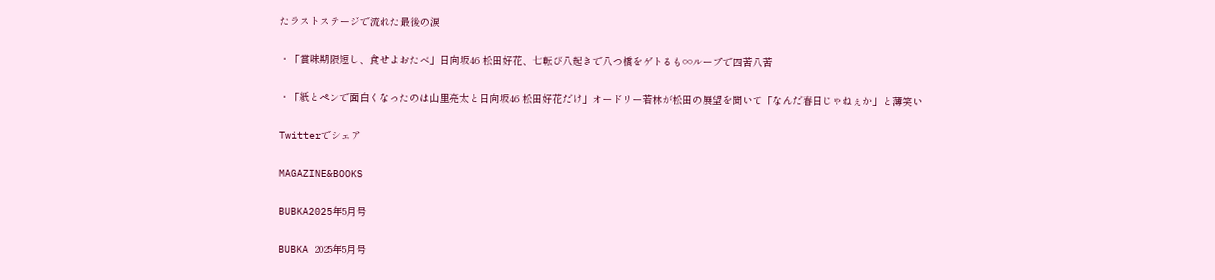たラストステージで流れた最後の涙

・「賞味期限短し、食せよおたべ」日向坂46 松田好花、七転び八起きで八つ橋をゲトるも∞ループで四苦八苦

・「紙とペンで面白くなったのは山里亮太と日向坂46 松田好花だけ」オードリー若林が松田の展望を聞いて「なんだ春日じゃねぇか」と薄笑い

Twitterでシェア

MAGAZINE&BOOKS

BUBKA2025年5月号

BUBKA 2025年5月号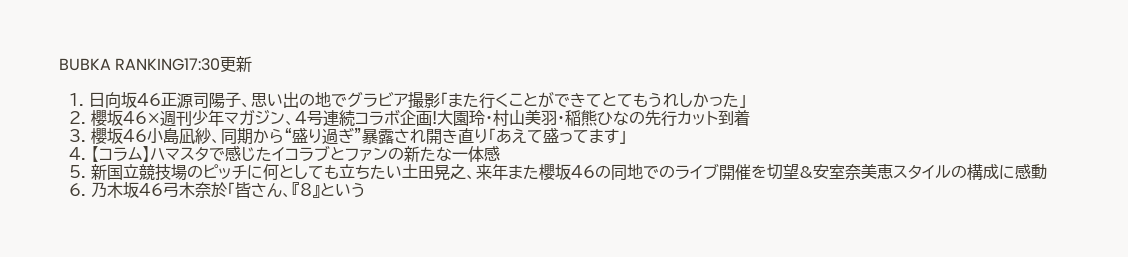BUBKA RANKING17:30更新

  1. 日向坂46正源司陽子、思い出の地でグラビア撮影「また行くことができてとてもうれしかった」
  2. 櫻坂46×週刊少年マガジン、4号連続コラボ企画!大園玲・村山美羽・稲熊ひなの先行カット到着
  3. 櫻坂46小島凪紗、同期から“盛り過ぎ”暴露され開き直り「あえて盛ってます」
  4. 【コラム】ハマスタで感じたイコラブとファンの新たな一体感
  5. 新国立競技場のピッチに何としても立ちたい土田晃之、来年また櫻坂46の同地でのライブ開催を切望&安室奈美恵スタイルの構成に感動
  6. 乃木坂46弓木奈於「皆さん、『8』という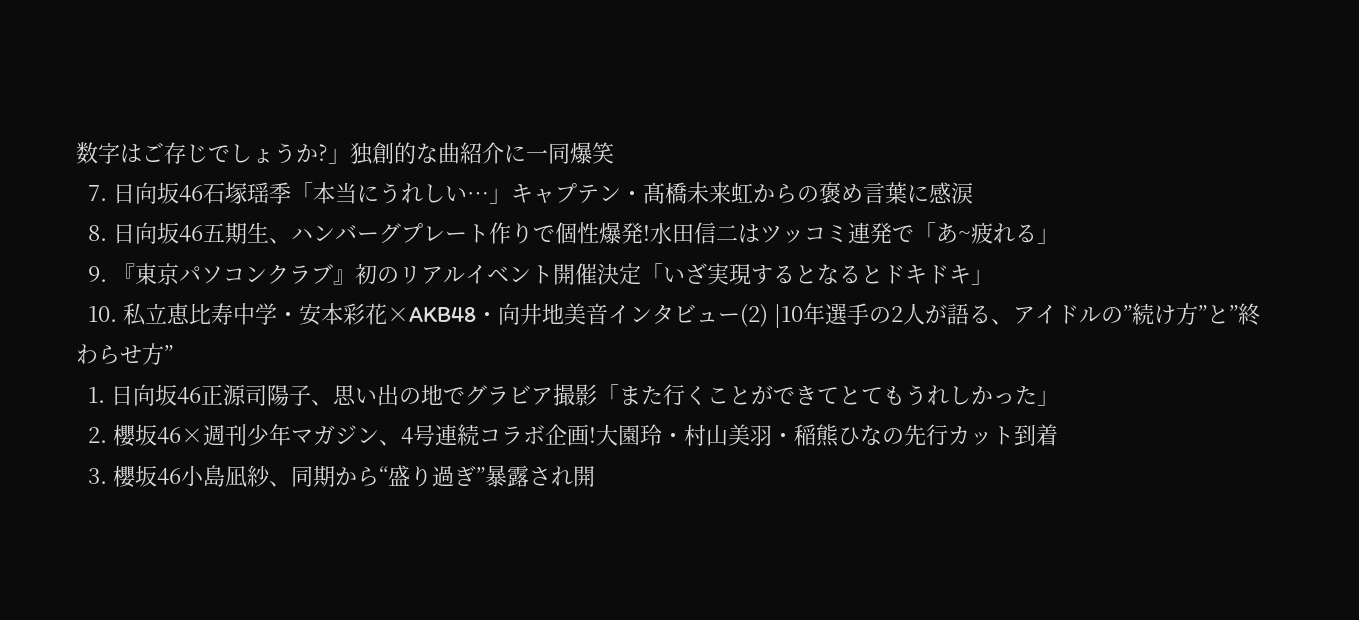数字はご存じでしょうか?」独創的な曲紹介に一同爆笑
  7. 日向坂46石塚瑶季「本当にうれしい…」キャプテン・髙橋未来虹からの褒め言葉に感涙
  8. 日向坂46五期生、ハンバーグプレート作りで個性爆発!水田信二はツッコミ連発で「あ~疲れる」
  9. 『東京パソコンクラブ』初のリアルイベント開催決定「いざ実現するとなるとドキドキ」
  10. 私立恵比寿中学・安本彩花×AKB48・向井地美音インタビュー(2) |10年選手の2人が語る、アイドルの”続け方”と”終わらせ方”
  1. 日向坂46正源司陽子、思い出の地でグラビア撮影「また行くことができてとてもうれしかった」
  2. 櫻坂46×週刊少年マガジン、4号連続コラボ企画!大園玲・村山美羽・稲熊ひなの先行カット到着
  3. 櫻坂46小島凪紗、同期から“盛り過ぎ”暴露され開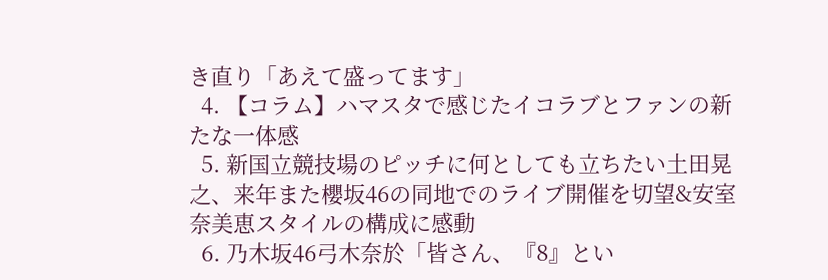き直り「あえて盛ってます」
  4. 【コラム】ハマスタで感じたイコラブとファンの新たな一体感
  5. 新国立競技場のピッチに何としても立ちたい土田晃之、来年また櫻坂46の同地でのライブ開催を切望&安室奈美恵スタイルの構成に感動
  6. 乃木坂46弓木奈於「皆さん、『8』とい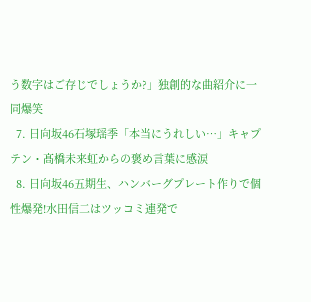う数字はご存じでしょうか?」独創的な曲紹介に一同爆笑
  7. 日向坂46石塚瑶季「本当にうれしい…」キャプテン・髙橋未来虹からの褒め言葉に感涙
  8. 日向坂46五期生、ハンバーグプレート作りで個性爆発!水田信二はツッコミ連発で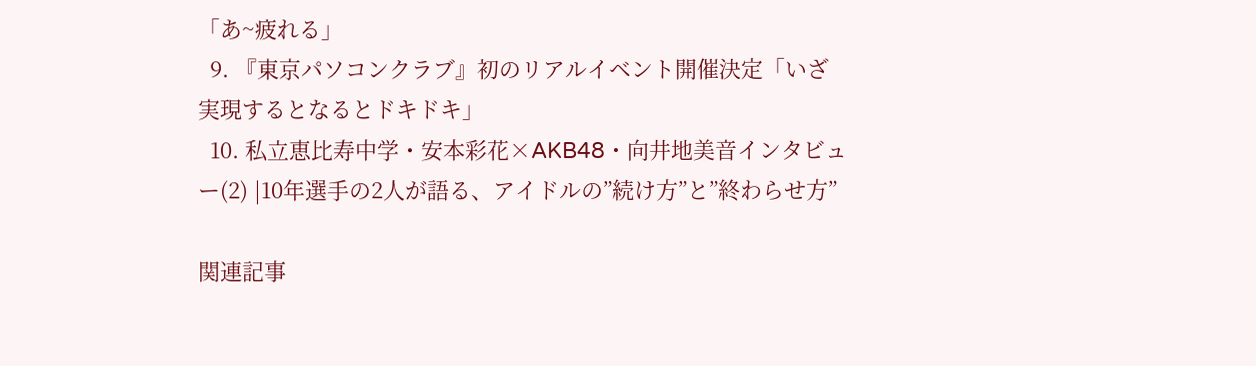「あ~疲れる」
  9. 『東京パソコンクラブ』初のリアルイベント開催決定「いざ実現するとなるとドキドキ」
  10. 私立恵比寿中学・安本彩花×AKB48・向井地美音インタビュー(2) |10年選手の2人が語る、アイドルの”続け方”と”終わらせ方”

関連記事